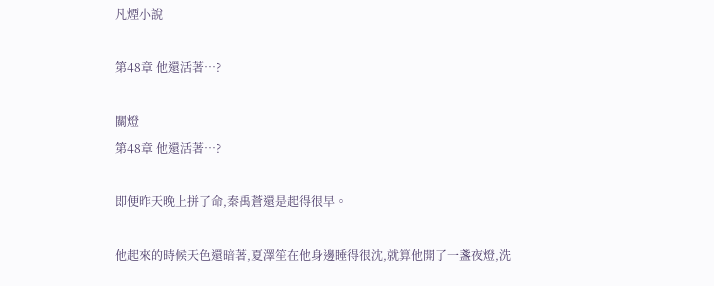凡煙小說

第48章 他還活著…?

關燈
第48章 他還活著…?

即便昨天晚上拼了命,秦禹蒼還是起得很早。

他起來的時候天色還暗著,夏澤笙在他身邊睡得很沈,就算他開了一盞夜燈,洗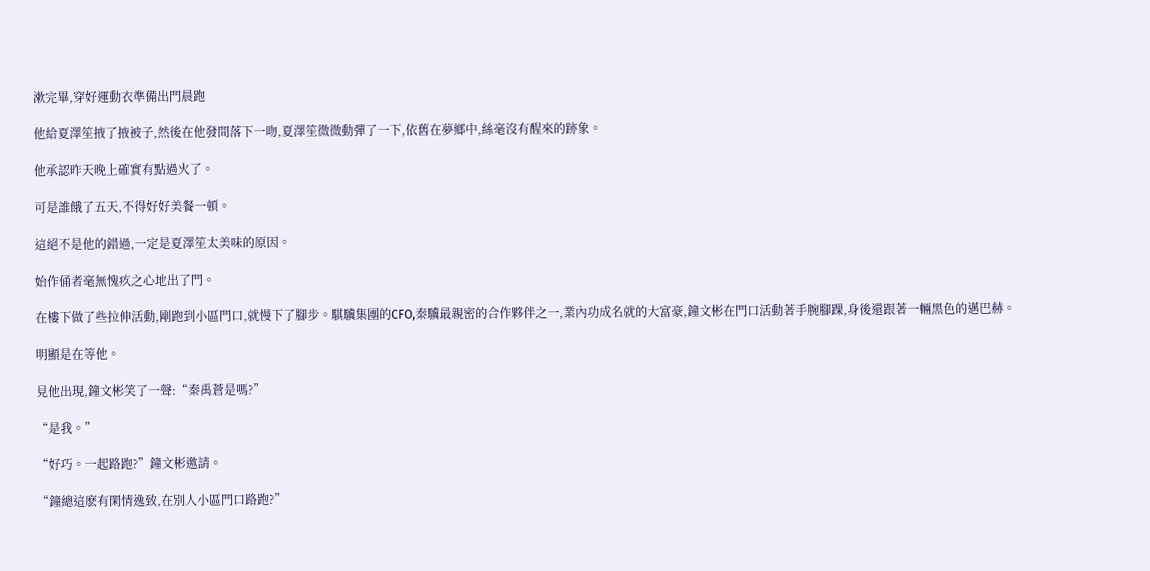漱完畢,穿好運動衣準備出門晨跑

他給夏澤笙掖了掖被子,然後在他發間落下一吻,夏澤笙微微動彈了一下,依舊在夢鄉中,絲毫沒有醒來的跡象。

他承認昨天晚上確實有點過火了。

可是誰餓了五天,不得好好美餐一頓。

這絕不是他的錯過,一定是夏澤笙太美味的原因。

始作俑者毫無愧疚之心地出了門。

在樓下做了些拉伸活動,剛跑到小區門口,就慢下了腳步。騏驥集團的CFO,秦驥最親密的合作夥伴之一,業內功成名就的大富豪,鐘文彬在門口活動著手腕腳踝,身後還跟著一輛黑色的邁巴赫。

明顯是在等他。

見他出現,鐘文彬笑了一聲:“秦禹蒼是嗎?”

“是我。”

“好巧。一起路跑?”鐘文彬邀請。

“鐘總這麽有閑情逸致,在別人小區門口路跑?”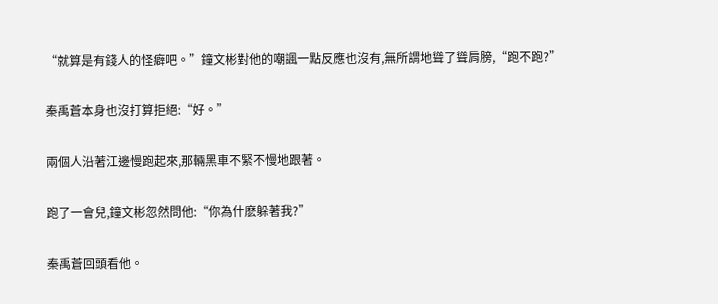“就算是有錢人的怪癖吧。”鐘文彬對他的嘲諷一點反應也沒有,無所謂地聳了聳肩膀,“跑不跑?”

秦禹蒼本身也沒打算拒絕:“好。”

兩個人沿著江邊慢跑起來,那輛黑車不緊不慢地跟著。

跑了一會兒,鐘文彬忽然問他:“你為什麽躲著我?”

秦禹蒼回頭看他。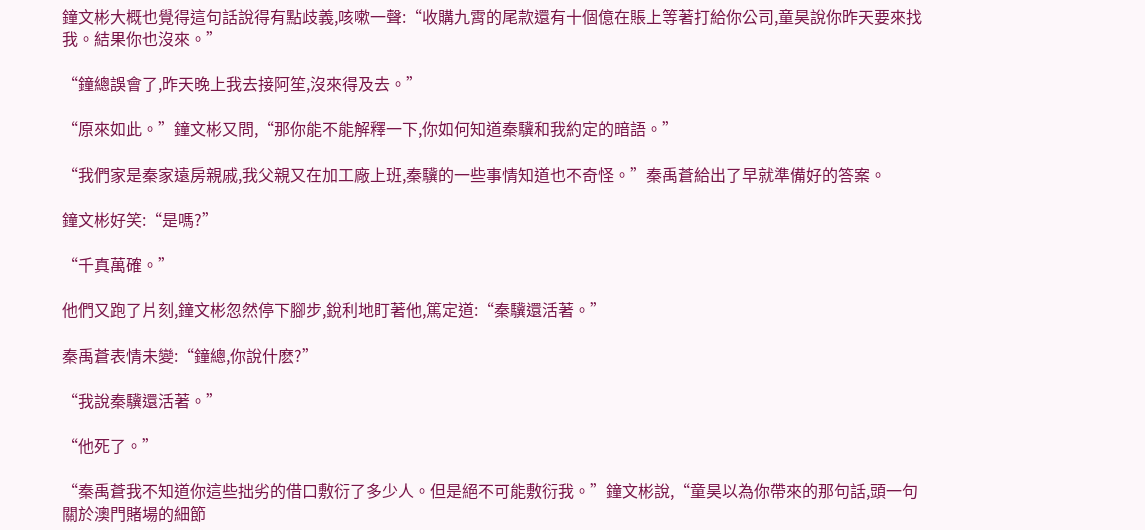鐘文彬大概也覺得這句話說得有點歧義,咳嗽一聲:“收購九霄的尾款還有十個億在賬上等著打給你公司,童昊說你昨天要來找我。結果你也沒來。”

“鐘總誤會了,昨天晚上我去接阿笙,沒來得及去。”

“原來如此。”鐘文彬又問,“那你能不能解釋一下,你如何知道秦驥和我約定的暗語。”

“我們家是秦家遠房親戚,我父親又在加工廠上班,秦驥的一些事情知道也不奇怪。”秦禹蒼給出了早就準備好的答案。

鐘文彬好笑:“是嗎?”

“千真萬確。”

他們又跑了片刻,鐘文彬忽然停下腳步,銳利地盯著他,篤定道:“秦驥還活著。”

秦禹蒼表情未變:“鐘總,你說什麽?”

“我說秦驥還活著。”

“他死了。”

“秦禹蒼我不知道你這些拙劣的借口敷衍了多少人。但是絕不可能敷衍我。”鐘文彬說,“童昊以為你帶來的那句話,頭一句關於澳門賭場的細節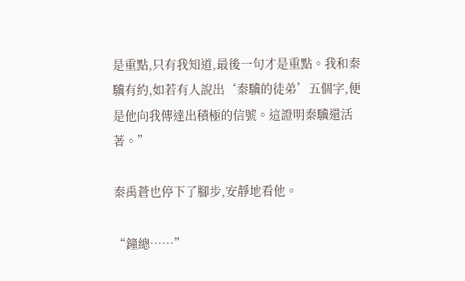是重點,只有我知道,最後一句才是重點。我和秦驥有約,如若有人說出‘秦驥的徒弟’五個字,便是他向我傳達出積極的信號。這證明秦驥還活著。”

秦禹蒼也停下了腳步,安靜地看他。

“鐘總……”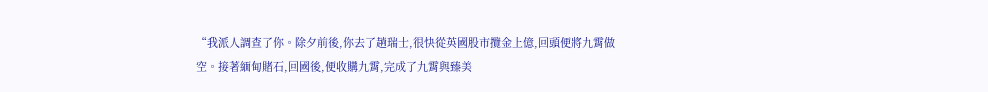“我派人調查了你。除夕前後,你去了趟瑞士,很快從英國股市攬金上億,回頭便將九霄做空。接著緬甸賭石,回國後,便收購九霄,完成了九霄與臻美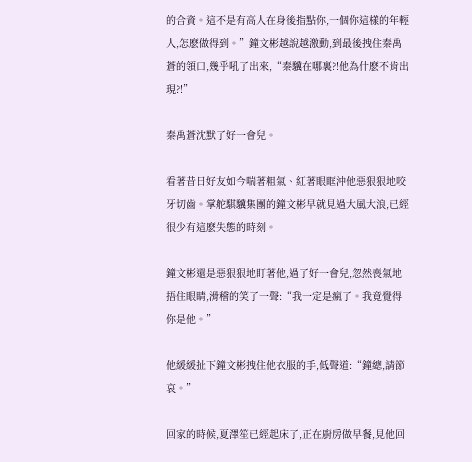的合資。這不是有高人在身後指點你,一個你這樣的年輕人,怎麽做得到。”鐘文彬越說越激動,到最後拽住秦禹蒼的領口,幾乎吼了出來,“秦驥在哪裏?!他為什麽不肯出現?!”

秦禹蒼沈默了好一會兒。

看著昔日好友如今喘著粗氣、紅著眼眶沖他惡狠狠地咬牙切齒。掌舵騏驥集團的鐘文彬早就見過大風大浪,已經很少有這麽失態的時刻。

鐘文彬還是惡狠狠地盯著他,過了好一會兒,忽然喪氣地捂住眼睛,滑稽的笑了一聲:“我一定是瘋了。我竟覺得你是他。”

他緩緩扯下鐘文彬拽住他衣服的手,低聲道:“鐘總,請節哀。”

回家的時候,夏澤笙已經起床了,正在廚房做早餐,見他回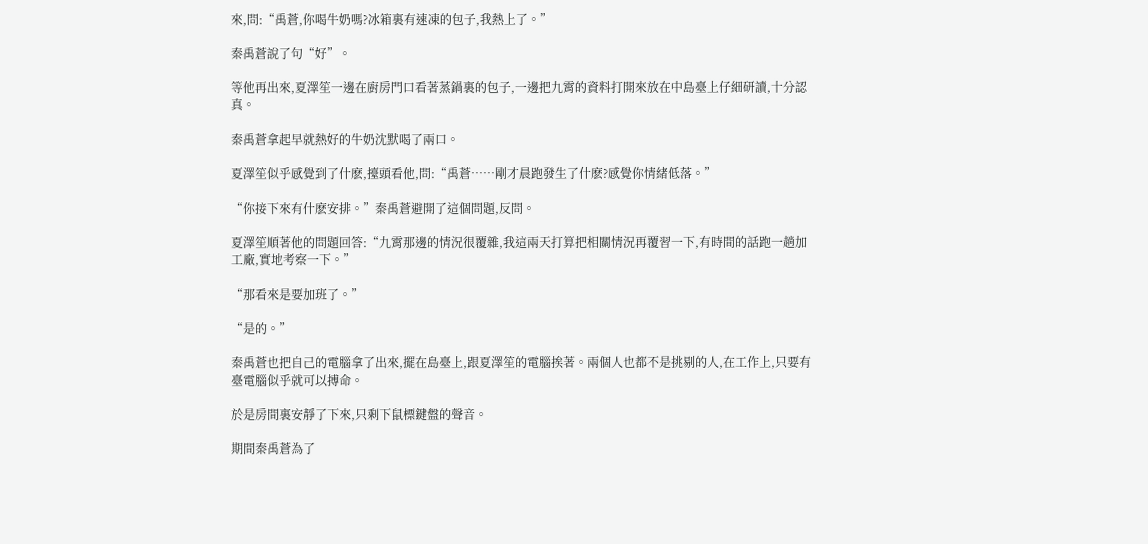來,問:“禹蒼,你喝牛奶嗎?冰箱裏有速凍的包子,我熱上了。”

秦禹蒼說了句“好”。

等他再出來,夏澤笙一邊在廚房門口看著蒸鍋裏的包子,一邊把九霄的資料打開來放在中島臺上仔細研讀,十分認真。

秦禹蒼拿起早就熱好的牛奶沈默喝了兩口。

夏澤笙似乎感覺到了什麽,擡頭看他,問:“禹蒼……剛才晨跑發生了什麽?感覺你情緒低落。”

“你接下來有什麽安排。”秦禹蒼避開了這個問題,反問。

夏澤笙順著他的問題回答:“九霄那邊的情況很覆雜,我這兩天打算把相關情況再覆習一下,有時間的話跑一趟加工廠,實地考察一下。”

“那看來是要加班了。”

“是的。”

秦禹蒼也把自己的電腦拿了出來,擺在島臺上,跟夏澤笙的電腦挨著。兩個人也都不是挑剔的人,在工作上,只要有臺電腦似乎就可以搏命。

於是房間裏安靜了下來,只剩下鼠標鍵盤的聲音。

期間秦禹蒼為了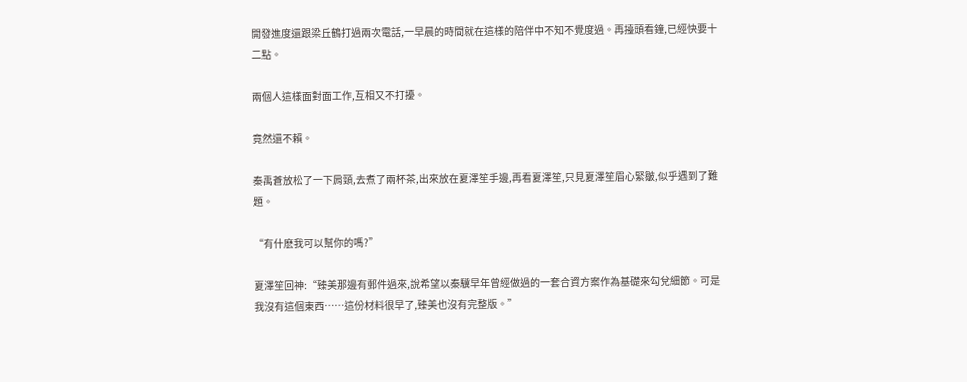開發進度還跟梁丘鶴打過兩次電話,一早晨的時間就在這樣的陪伴中不知不覺度過。再擡頭看鐘,已經快要十二點。

兩個人這樣面對面工作,互相又不打擾。

竟然還不賴。

秦禹蒼放松了一下肩頸,去煮了兩杯茶,出來放在夏澤笙手邊,再看夏澤笙,只見夏澤笙眉心緊皺,似乎遇到了難題。

“有什麽我可以幫你的嗎?”

夏澤笙回神:“臻美那邊有郵件過來,說希望以秦驥早年曾經做過的一套合資方案作為基礎來勾兌細節。可是我沒有這個東西……這份材料很早了,臻美也沒有完整版。”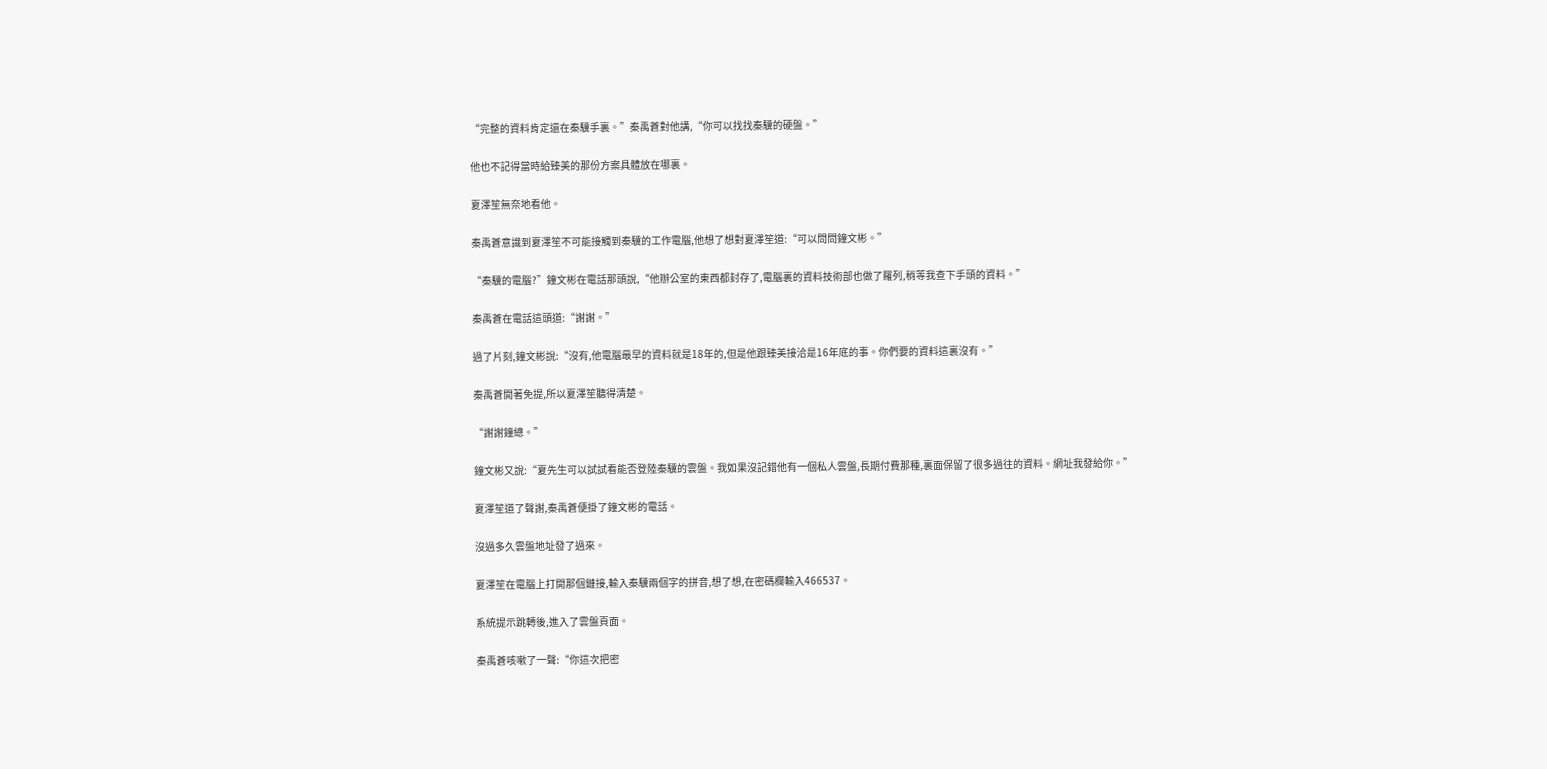“完整的資料肯定還在秦驥手裏。”秦禹蒼對他講,“你可以找找秦驥的硬盤。”

他也不記得當時給臻美的那份方案具體放在哪裏。

夏澤笙無奈地看他。

秦禹蒼意識到夏澤笙不可能接觸到秦驥的工作電腦,他想了想對夏澤笙道:“可以問問鐘文彬。”

“秦驥的電腦?”鐘文彬在電話那頭說,“他辦公室的東西都封存了,電腦裏的資料技術部也做了羅列,稍等我查下手頭的資料。”

秦禹蒼在電話這頭道:“謝謝。”

過了片刻,鐘文彬說:“沒有,他電腦最早的資料就是18年的,但是他跟臻美接洽是16年底的事。你們要的資料這裏沒有。”

秦禹蒼開著免提,所以夏澤笙聽得清楚。

“謝謝鐘總。”

鐘文彬又說:“夏先生可以試試看能否登陸秦驥的雲盤。我如果沒記錯他有一個私人雲盤,長期付費那種,裏面保留了很多過往的資料。網址我發給你。”

夏澤笙道了聲謝,秦禹蒼便掛了鐘文彬的電話。

沒過多久雲盤地址發了過來。

夏澤笙在電腦上打開那個鏈接,輸入秦驥兩個字的拼音,想了想,在密碼欄輸入466537。

系統提示跳轉後,進入了雲盤頁面。

秦禹蒼咳嗽了一聲:“你這次把密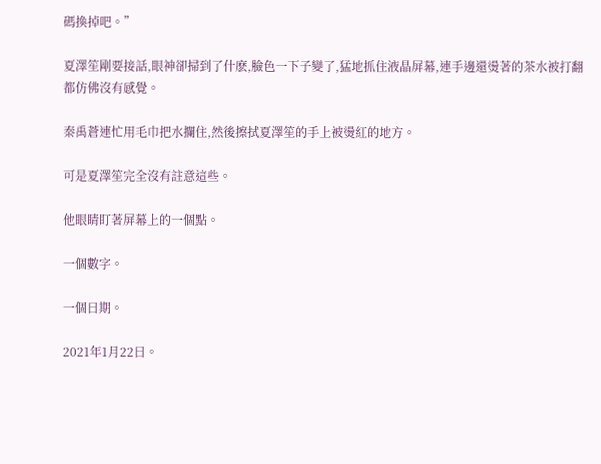碼換掉吧。”

夏澤笙剛要接話,眼神卻掃到了什麽,臉色一下子變了,猛地抓住液晶屏幕,連手邊還燙著的茶水被打翻都仿佛沒有感覺。

秦禹蒼連忙用毛巾把水攔住,然後擦拭夏澤笙的手上被燙紅的地方。

可是夏澤笙完全沒有註意這些。

他眼睛盯著屏幕上的一個點。

一個數字。

一個日期。

2021年1月22日。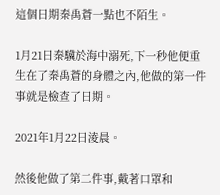這個日期秦禹蒼一點也不陌生。

1月21日秦驥於海中溺死,下一秒他便重生在了秦禹蒼的身體之內,他做的第一件事就是檢查了日期。

2021年1月22日淩晨。

然後他做了第二件事,戴著口罩和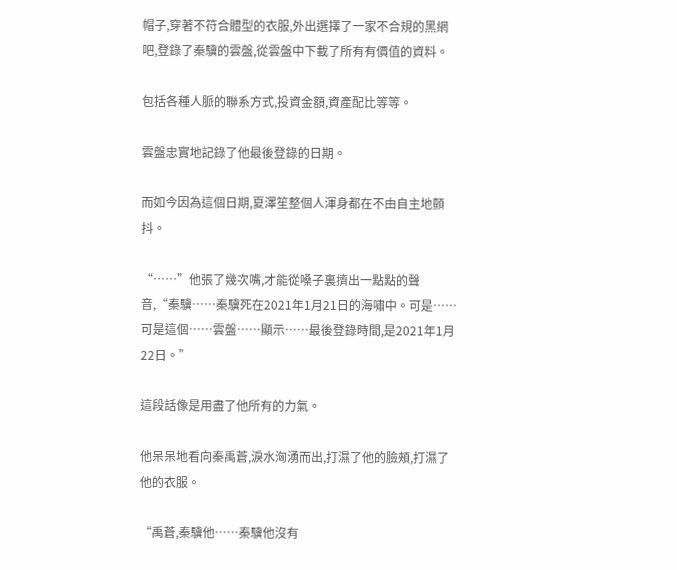帽子,穿著不符合體型的衣服,外出選擇了一家不合規的黑網吧,登錄了秦驥的雲盤,從雲盤中下載了所有有價值的資料。

包括各種人脈的聯系方式,投資金額,資產配比等等。

雲盤忠實地記錄了他最後登錄的日期。

而如今因為這個日期,夏澤笙整個人渾身都在不由自主地顫抖。

“……”他張了幾次嘴,才能從嗓子裏擠出一點點的聲音,“秦驥……秦驥死在2021年1月21日的海嘯中。可是……可是這個……雲盤……顯示……最後登錄時間,是2021年1月22日。”

這段話像是用盡了他所有的力氣。

他呆呆地看向秦禹蒼,淚水洶湧而出,打濕了他的臉頰,打濕了他的衣服。

“禹蒼,秦驥他……秦驥他沒有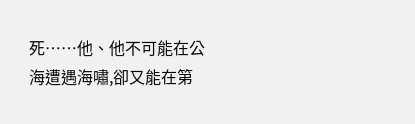死……他、他不可能在公海遭遇海嘯,卻又能在第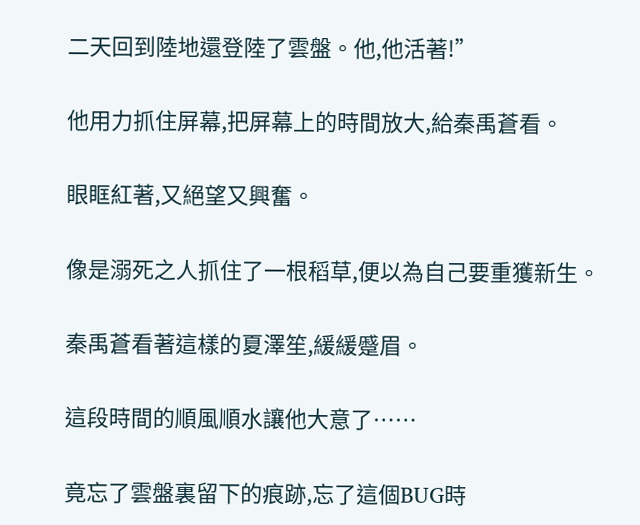二天回到陸地還登陸了雲盤。他,他活著!”

他用力抓住屏幕,把屏幕上的時間放大,給秦禹蒼看。

眼眶紅著,又絕望又興奮。

像是溺死之人抓住了一根稻草,便以為自己要重獲新生。

秦禹蒼看著這樣的夏澤笙,緩緩蹙眉。

這段時間的順風順水讓他大意了……

竟忘了雲盤裏留下的痕跡,忘了這個BUG時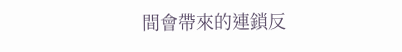間會帶來的連鎖反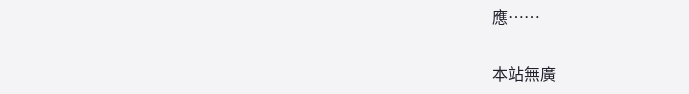應……

本站無廣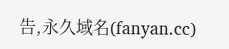告,永久域名(fanyan.cc)